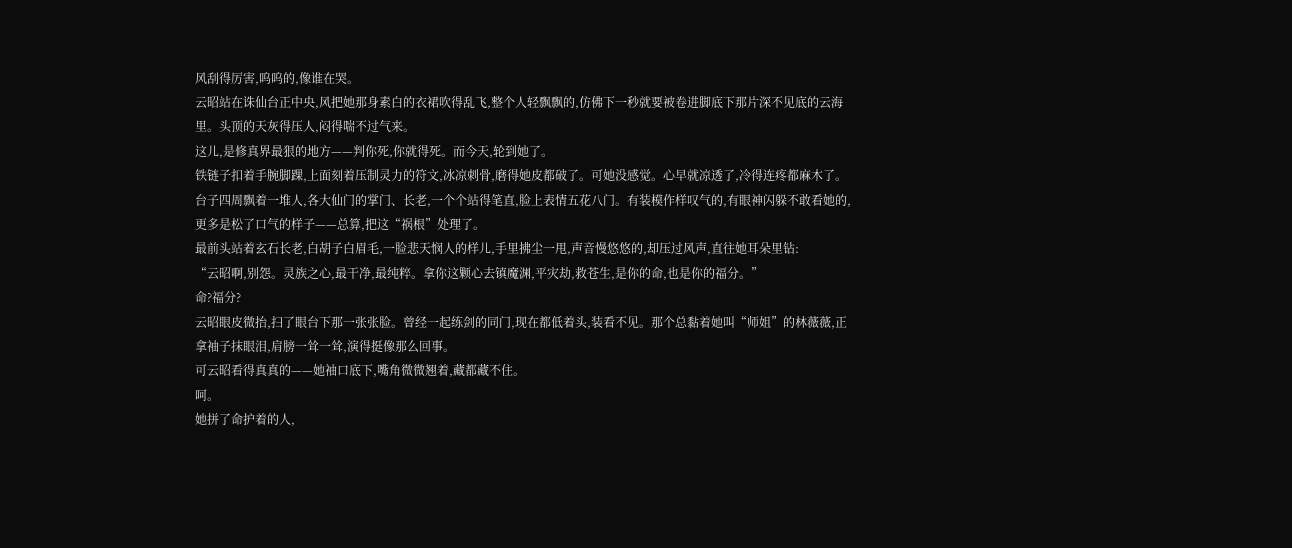风刮得厉害,呜呜的,像谁在哭。
云昭站在诛仙台正中央,风把她那身素白的衣裙吹得乱飞,整个人轻飘飘的,仿佛下一秒就要被卷进脚底下那片深不见底的云海里。头顶的天灰得压人,闷得喘不过气来。
这儿,是修真界最狠的地方——判你死,你就得死。而今天,轮到她了。
铁链子扣着手腕脚踝,上面刻着压制灵力的符文,冰凉刺骨,磨得她皮都破了。可她没感觉。心早就凉透了,冷得连疼都麻木了。
台子四周飘着一堆人,各大仙门的掌门、长老,一个个站得笔直,脸上表情五花八门。有装模作样叹气的,有眼神闪躲不敢看她的,更多是松了口气的样子——总算,把这“祸根”处理了。
最前头站着玄石长老,白胡子白眉毛,一脸悲天悯人的样儿,手里拂尘一甩,声音慢悠悠的,却压过风声,直往她耳朵里钻:
“云昭啊,别怨。灵族之心,最干净,最纯粹。拿你这颗心去镇魔渊,平灾劫,救苍生,是你的命,也是你的福分。”
命?福分?
云昭眼皮微抬,扫了眼台下那一张张脸。曾经一起练剑的同门,现在都低着头,装看不见。那个总黏着她叫“师姐”的林薇薇,正拿袖子抹眼泪,肩膀一耸一耸,演得挺像那么回事。
可云昭看得真真的——她袖口底下,嘴角微微翘着,藏都藏不住。
呵。
她拼了命护着的人,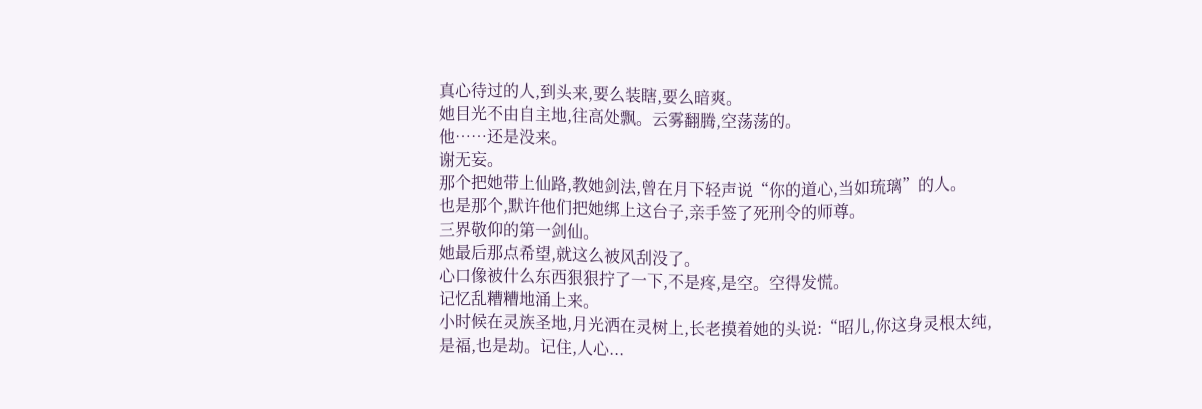真心待过的人,到头来,要么装瞎,要么暗爽。
她目光不由自主地,往高处飘。云雾翻腾,空荡荡的。
他……还是没来。
谢无妄。
那个把她带上仙路,教她剑法,曾在月下轻声说“你的道心,当如琉璃”的人。
也是那个,默许他们把她绑上这台子,亲手签了死刑令的师尊。
三界敬仰的第一剑仙。
她最后那点希望,就这么被风刮没了。
心口像被什么东西狠狠拧了一下,不是疼,是空。空得发慌。
记忆乱糟糟地涌上来。
小时候在灵族圣地,月光洒在灵树上,长老摸着她的头说:“昭儿,你这身灵根太纯,是福,也是劫。记住,人心...